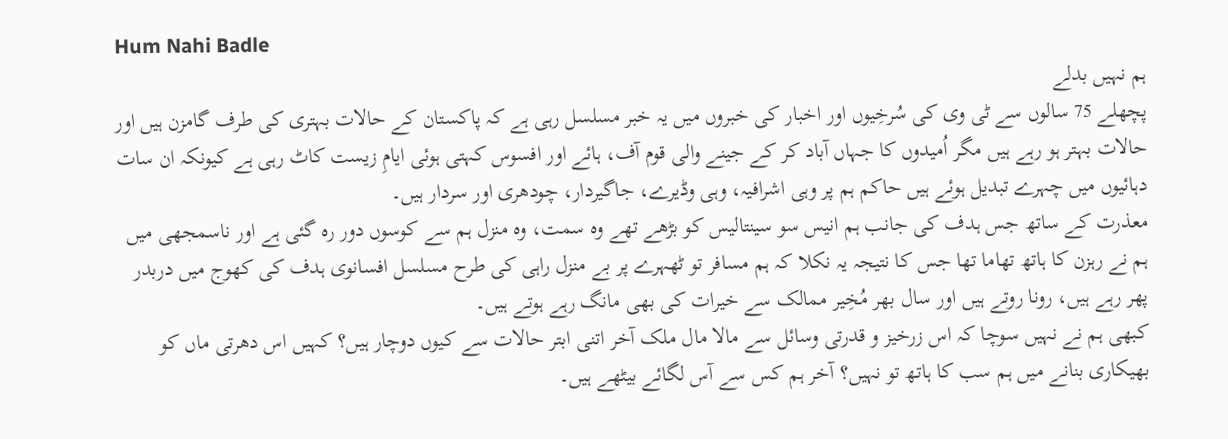Hum Nahi Badle
ہم نہیں بدلے
پچھلے 75 سالوں سے ٹی وی کی سُرخِیوں اور اخبار کی خبروں میں یہ خبر مسلسل رہی ہے کہ پاکستان کے حالات بہتری کی طرف گامزن ہیں اور حالات بہتر ہو رہے ہیں مگر اُمیدوں کا جہاں آباد کر کے جینے والی قوم آف، ہائے اور افسوس کہتی ہوئی ایامِ زیست کاٹ رہی ہے کیونکہ ان سات دہائیوں میں چہرے تبدیل ہوئے ہیں حاکم ہم پر وہی اشرافیہ، وہی وڈیرے، جاگیردار، چودھری اور سردار ہیں۔
معذرت کے ساتھ جس ہدف کی جانب ہم انیس سو سینتالیس کو بڑھے تھے وہ سمت، وہ منزل ہم سے کوسوں دور رہ گئی ہے اور ناسمجھی میں ہم نے رہزن کا ہاتھ تھاما تھا جس کا نتیجہ یہ نکلا کہ ہم مسافر تو ٹھہرے پر بے منزل راہی کی طرح مسلسل افسانوی ہدف کی کھوج میں دربدر پھر رہے ہیں، رونا روتے ہیں اور سال بھر مُخِیر ممالک سے خیرات کی بھی مانگ رہے ہوتے ہیں۔
کبھی ہم نے نہیں سوچا کہ اس زرخیز و قدرتی وسائل سے مالا مال ملک آخر اتنی ابتر حالات سے کیوں دوچار ہیں؟ کہیں اس دھرتی ماں کو بھیکاری بنانے میں ہم سب کا ہاتھ تو نہیں؟ آخر ہم کس سے آس لگائے بیٹھے ہیں۔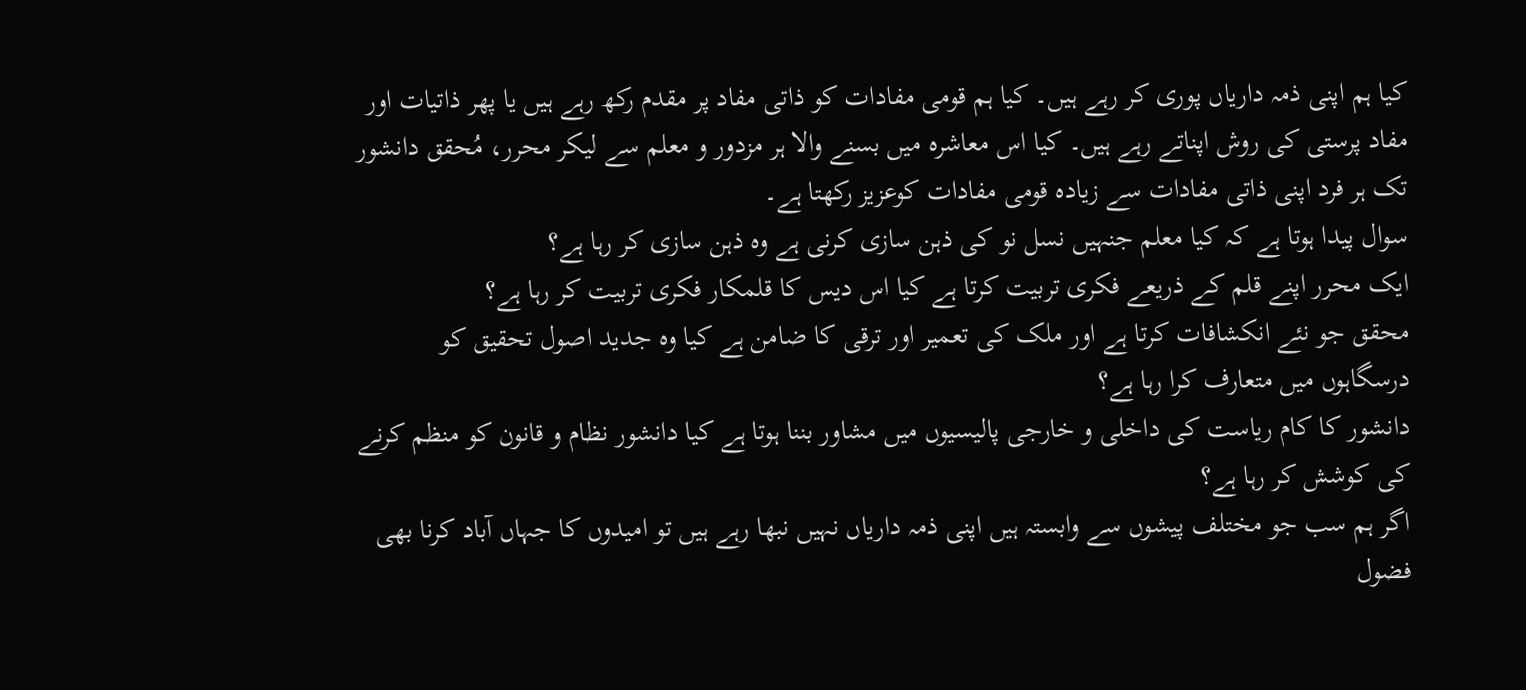کیا ہم اپنی ذمہ داریاں پوری کر رہے ہیں۔ کیا ہم قومی مفادات کو ذاتی مفاد پر مقدم رکھ رہے ہیں یا پھر ذاتیات اور مفاد پرستی کی روش اپناتے رہے ہیں۔ کیا اس معاشرہ میں بسنے والا ہر مزدور و معلم سے لیکر محرر، مُحقق دانشور تک ہر فرد اپنی ذاتی مفادات سے زیادہ قومی مفادات کوعزیز رکھتا ہے۔
سوال پیدا ہوتا ہے کہ کیا معلم جنہیں نسل نو کی ذہن سازی کرنی ہے وہ ذہن سازی کر رہا ہے؟
ایک محرر اپنے قلم کے ذریعے فکری تربیت کرتا ہے کیا اس دیس کا قلمکار فکری تربیت کر رہا ہے؟
محقق جو نئے انکشافات کرتا ہے اور ملک کی تعمیر اور ترقی کا ضامن ہے کیا وہ جدید اصول تحقیق کو درسگاہوں میں متعارف کرا رہا ہے؟
دانشور کا کام ریاست کی داخلی و خارجی پالیسیوں میں مشاور بننا ہوتا ہے کیا دانشور نظام و قانون کو منظم کرنے کی کوشش کر رہا ہے؟
اگر ہم سب جو مختلف پیشوں سے وابستہ ہیں اپنی ذمہ داریاں نہیں نبھا رہے ہیں تو امیدوں کا جہاں آباد کرنا بھی فضول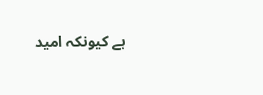ہے کیونکہ امید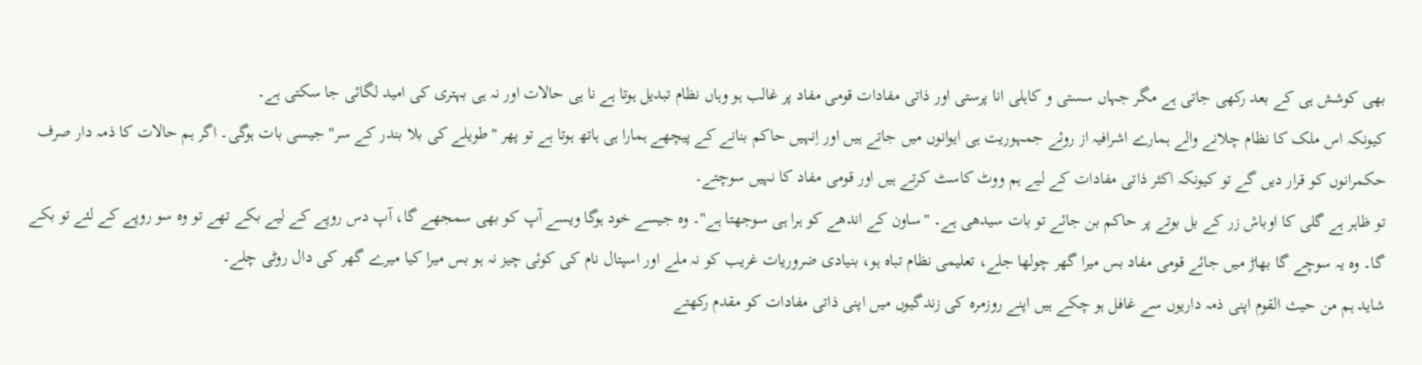بھی کوشش ہی کے بعد رکھی جاتی ہے مگر جہاں سستی و کاہلی انا پرستی اور ذاتی مفادات قومی مفاد پر غالب ہو وہاں نظام تبدیل ہوتا ہے نا ہی حالات اور نہ ہی بہتری کی امید لگائی جا سکتی ہے۔
کیونکہ اس ملک کا نظام چلانے والے ہمارے اشرافیہ از روئے جمہوریت ہی ایوانوں میں جاتے ہیں اور اِنہیں حاکم بنانے کے پیچھے ہمارا ہی ہاتھ ہوتا ہے تو پھر "طویلے کی بلا بندر کے سر" جیسی بات ہوگی۔ اگر ہم حالات کا ذمہ دار صرف حکمرانوں کو قرار دیں گے تو کیونکہ اکثر ذاتی مفادات کے لیے ہم ووٹ کاسٹ کرتے ہیں اور قومی مفاد کا نہیں سوچتے۔
تو ظاہر ہے گلی کا اوباش زر کے بل بوتے پر حاکم بن جائے تو بات سیدھی ہے۔ "ساون کے اندھے کو ہرا ہی سوجھتا ہے"۔ وہ جیسے خود ہوگا ویسے آپ کو بھی سمجھے گا، آپ دس روپے کے لیے بکے تھے تو وہ سو روپے کے لئے تو بکے گا۔ وہ یہ سوچے گا بھاڑ میں جائے قومی مفاد بس میرا گھر چولھا جلے، تعلیمی نظام تباہ ہو، بنیادی ضروریات غریب کو نہ ملے اور اسپتال نام کی کوئی چیز نہ ہو بس میرا کیا میرے گھر کی دال روٹی چلے۔
شاید ہم من حیث القوم اپنی ذمہ داریوں سے غافل ہو چکے ہیں اپنے روزمرہ کی زندگیوں میں اپنی ذاتی مفادات کو مقدم رکھتے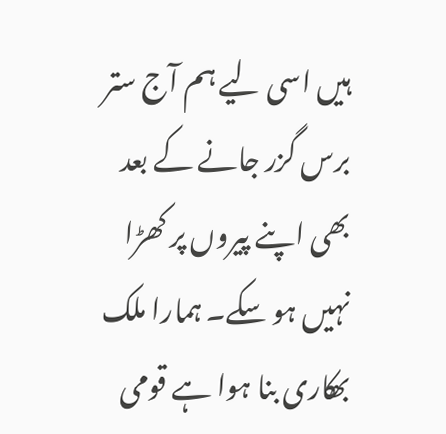ہیں اسی لیے ہم آج ستر برس گزر جانے کے بعد بھی اپنے پیروں پر کھڑا نہیں ہو سکے۔ ہمارا ملک بھکاری بنا ہوا ہے قومی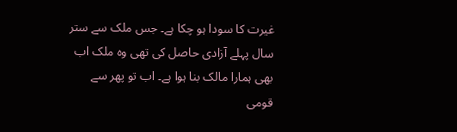غیرت کا سودا ہو چکا ہے۔ جس ملک سے ستر سال پہلے آزادی حاصل کی تھی وہ ملک اب بھی ہمارا مالک بنا ہوا ہے۔ اب تو پھر سے قومی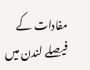مفادات کے فیصلے لندن میں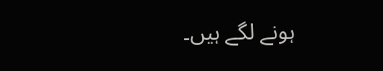ہونے لگے ہیں۔